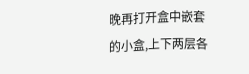晚再打开盒中嵌套的小盒,上下两层各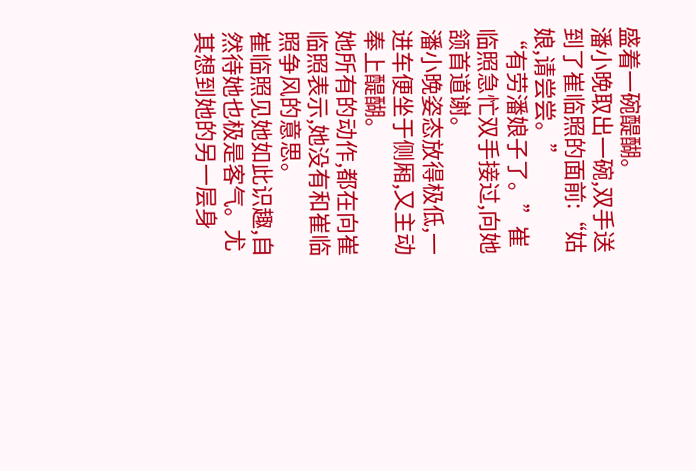盛着一碗醍醐。
潘小晚取出一碗,双手送到了崔临照的面前:“姑娘,请尝尝。”
“有劳潘娘子了。”崔临照急忙双手接过,向她颔首道谢。
潘小晚姿态放得极低,一进车便坐于侧厢,又主动奉上醍醐。
她所有的动作,都在向崔临照表示,她没有和崔临照争风的意思。
崔临照见她如此识趣,自然待她也极是客气。尤其想到她的另一层身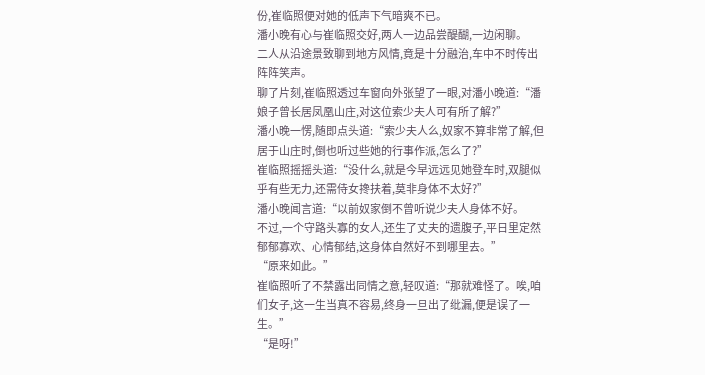份,崔临照便对她的低声下气暗爽不已。
潘小晚有心与崔临照交好,两人一边品尝醍醐,一边闲聊。
二人从沿途景致聊到地方风情,竟是十分融治,车中不时传出阵阵笑声。
聊了片刻,崔临照透过车窗向外张望了一眼,对潘小晚道:“潘娘子曾长居凤凰山庄,对这位索少夫人可有所了解?”
潘小晚一愣,随即点头道:“索少夫人么,奴家不算非常了解,但居于山庄时,倒也听过些她的行事作派,怎么了?”
崔临照摇摇头道:“没什么,就是今早远远见她登车时,双腿似乎有些无力,还需侍女搀扶着,莫非身体不太好?”
潘小晚闻言道:“以前奴家倒不曾听说少夫人身体不好。
不过,一个守路头寡的女人,还生了丈夫的遗腹子,平日里定然郁郁寡欢、心情郁结,这身体自然好不到哪里去。”
“原来如此。”
崔临照听了不禁露出同情之意,轻叹道:“那就难怪了。唉,咱们女子,这一生当真不容易,终身一旦出了纰漏,便是误了一生。”
“是呀!”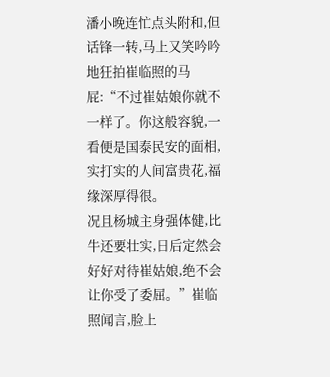潘小晚连忙点头附和,但话锋一转,马上又笑吟吟地狂拍崔临照的马屁:“不过崔姑娘你就不一样了。你这般容貌,一看便是国泰民安的面相,实打实的人间富贵花,福缘深厚得很。
况且杨城主身强体健,比牛还要壮实,日后定然会好好对待崔姑娘,绝不会让你受了委屈。”崔临照闻言,脸上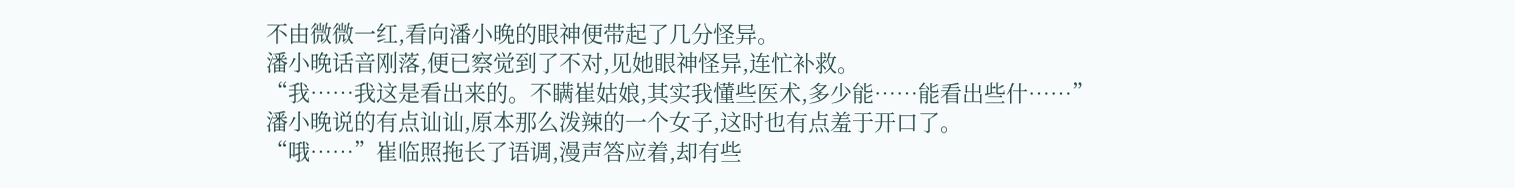不由微微一红,看向潘小晚的眼神便带起了几分怪异。
潘小晚话音刚落,便已察觉到了不对,见她眼神怪异,连忙补救。
“我……我这是看出来的。不瞒崔姑娘,其实我懂些医术,多少能……能看出些什……”
潘小晚说的有点讪讪,原本那么泼辣的一个女子,这时也有点羞于开口了。
“哦……”崔临照拖长了语调,漫声答应着,却有些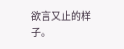欲言又止的样子。